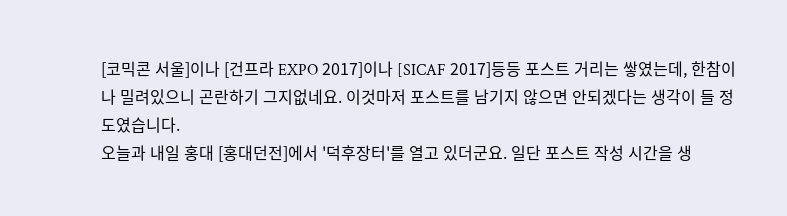[코믹콘 서울]이나 [건프라 EXPO 2017]이나 [SICAF 2017]등등 포스트 거리는 쌓였는데, 한참이나 밀려있으니 곤란하기 그지없네요. 이것마저 포스트를 남기지 않으면 안되겠다는 생각이 들 정도였습니다.
오늘과 내일 홍대 [홍대던전]에서 '덕후장터'를 열고 있더군요. 일단 포스트 작성 시간을 생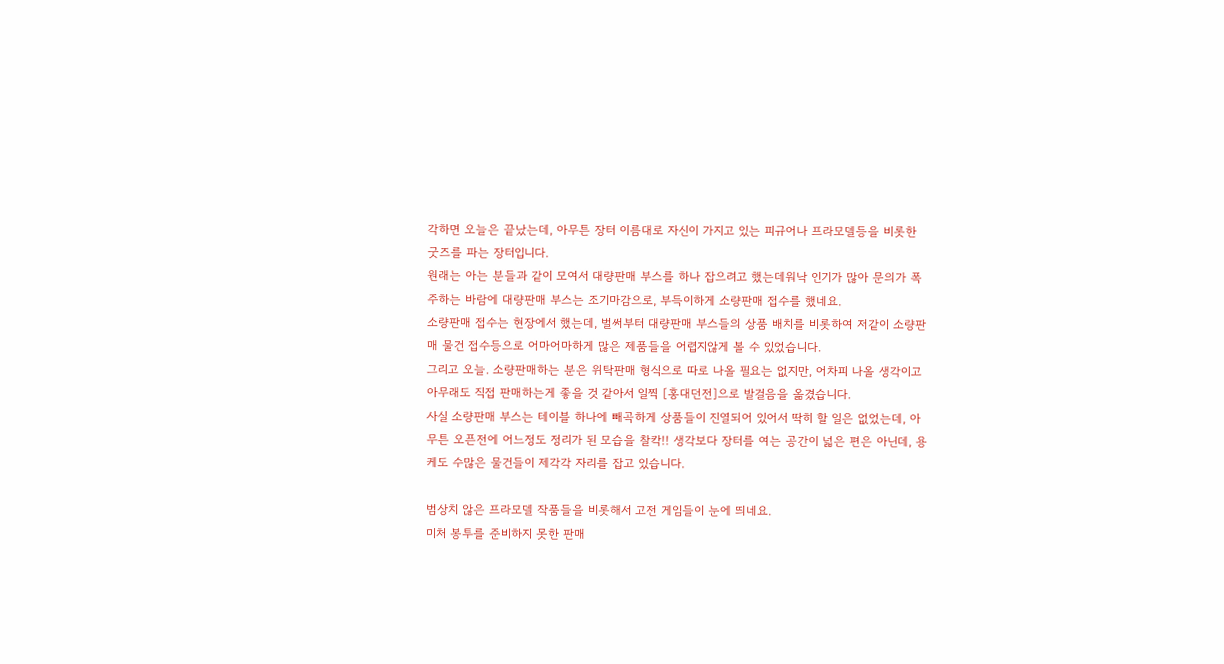각하면 오늘은 끝났는데, 아무튼 장터 이름대로 자신이 가지고 있는 피규어나 프라모델등을 비롯한 굿즈를 파는 장터입니다.
원래는 아는 분들과 같이 모여서 대량판매 부스를 하나 잡으려고 했는데워낙 인기가 많아 문의가 폭주하는 바람에 대량판매 부스는 조기마감으로, 부득이하게 소량판매 접수를 했네요.
소량판매 접수는 현장에서 했는데, 벌써부터 대량판매 부스들의 상품 배치를 비롯하여 저같이 소량판매 물건 접수등으로 어마어마하게 많은 제품들을 어렵지않게 볼 수 있었습니다.
그리고 오늘. 소량판매하는 분은 위탁판매 형식으로 따로 나올 필요는 없지만, 어차피 나올 생각이고 아무래도 직접 판매하는게 좋을 것 같아서 일찍 [홍대던전]으로 발걸음을 옮겼습니다.
사실 소량판매 부스는 테이블 하나에 빼곡하게 상품들이 진열되어 있어서 딱히 할 일은 없었는데, 아무튼 오픈전에 어느정도 정리가 된 모습을 찰칵!! 생각보다 장터를 여는 공간이 넓은 편은 아닌데, 용케도 수많은 물건들이 제각각 자리를 잡고 있습니다.

범상치 않은 프라모델 작품들을 비롯해서 고전 게임들이 눈에 띄네요.
미처 봉투를 준비하지 못한 판매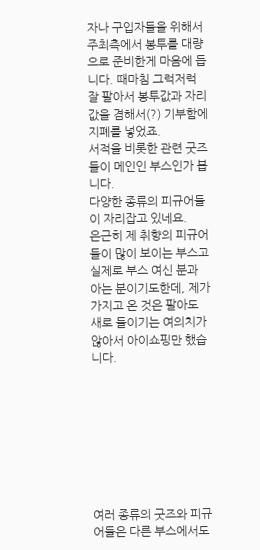자나 구입자들을 위해서 주최측에서 봉투를 대량으로 준비한게 마음에 듭니다. 때마침 그럭저럭 잘 팔아서 봉투값과 자리값을 겸해서(?) 기부함에 지폐를 넣었죠.
서적을 비롯한 관련 굿즈들이 메인인 부스인가 봅니다.
다양한 종류의 피규어들이 자리잡고 있네요.
은근히 제 취향의 피규어들이 많이 보이는 부스고 실제로 부스 여신 분과 아는 분이기도한데, 제가 가지고 온 것은 팔아도 새로 들이기는 여의치가 않아서 아이쇼핑만 했습니다.








여러 종류의 굿즈와 피규어들은 다른 부스에서도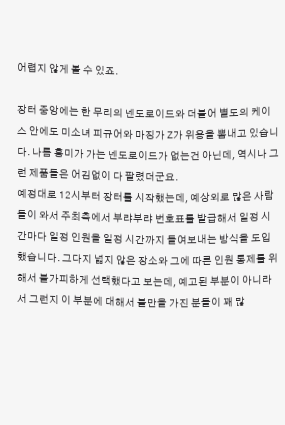어렵지 않게 볼 수 있죠.

장터 중앙에는 한 무리의 넨도로이드와 더불어 별도의 케이스 안에도 미소녀 피규어와 마징가 Z가 위용을 뽐내고 있습니다. 나름 흥미가 가는 넨도로이드가 없는건 아닌데, 역시나 그런 제품들은 어김없이 다 팔렸더군요.
예정대로 12시부터 장터를 시작했는데, 예상외로 많은 사람들이 와서 주최측에서 부랴부랴 번호표를 발급해서 일정 시간마다 일정 인원을 일정 시간까지 들여보내는 방식을 도입했습니다. 그다지 넓지 않은 장소와 그에 따른 인원 통제를 위해서 불가피하게 선택했다고 보는데, 예고된 부분이 아니라서 그런지 이 부분에 대해서 불만을 가진 분들이 꽤 많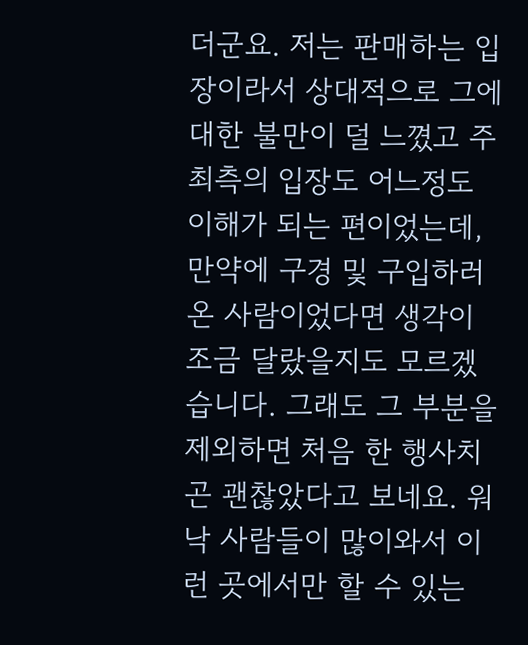더군요. 저는 판매하는 입장이라서 상대적으로 그에 대한 불만이 덜 느꼈고 주최측의 입장도 어느정도 이해가 되는 편이었는데, 만약에 구경 및 구입하러 온 사람이었다면 생각이 조금 달랐을지도 모르겠습니다. 그래도 그 부분을 제외하면 처음 한 행사치곤 괜찮았다고 보네요. 워낙 사람들이 많이와서 이런 곳에서만 할 수 있는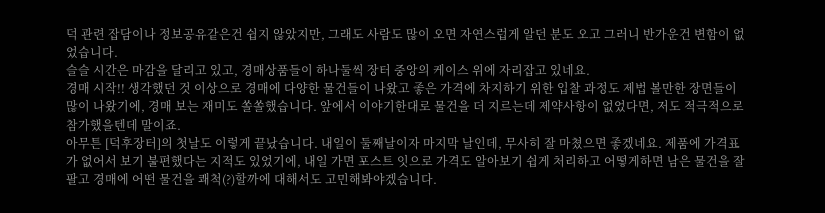덕 관련 잡담이나 정보공유같은건 쉽지 않았지만, 그래도 사람도 많이 오면 자연스럽게 알던 분도 오고 그러니 반가운건 변함이 없었습니다.
슬슬 시간은 마감을 달리고 있고, 경매상품들이 하나둘씩 장터 중앙의 케이스 위에 자리잡고 있네요.
경매 시작!! 생각했던 것 이상으로 경매에 다양한 물건들이 나왔고 좋은 가격에 차지하기 위한 입찰 과정도 제법 볼만한 장면들이 많이 나왔기에, 경매 보는 재미도 쏠쏠했습니다. 앞에서 이야기한대로 물건을 더 지르는데 제약사항이 없었다면, 저도 적극적으로 참가했을텐데 말이죠.
아무튼 [덕후장터]의 첫날도 이렇게 끝났습니다. 내일이 둘째날이자 마지막 날인데, 무사히 잘 마쳤으면 좋겠네요. 제품에 가격표가 없어서 보기 불편했다는 지적도 있었기에, 내일 가면 포스트 잇으로 가격도 알아보기 쉽게 처리하고 어떻게하면 남은 물건을 잘팔고 경매에 어떤 물건을 쾌척(?)할까에 대해서도 고민해봐야겠습니다.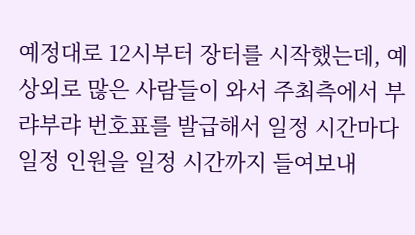예정대로 12시부터 장터를 시작했는데, 예상외로 많은 사람들이 와서 주최측에서 부랴부랴 번호표를 발급해서 일정 시간마다 일정 인원을 일정 시간까지 들여보내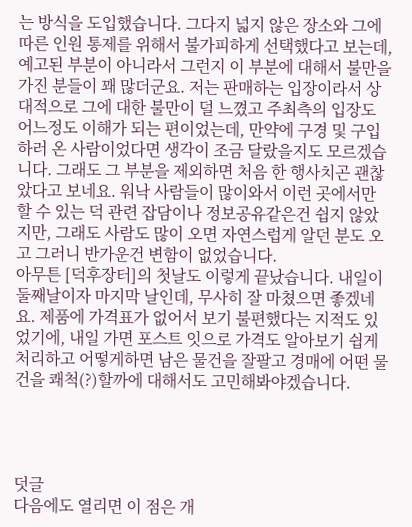는 방식을 도입했습니다. 그다지 넓지 않은 장소와 그에 따른 인원 통제를 위해서 불가피하게 선택했다고 보는데, 예고된 부분이 아니라서 그런지 이 부분에 대해서 불만을 가진 분들이 꽤 많더군요. 저는 판매하는 입장이라서 상대적으로 그에 대한 불만이 덜 느꼈고 주최측의 입장도 어느정도 이해가 되는 편이었는데, 만약에 구경 및 구입하러 온 사람이었다면 생각이 조금 달랐을지도 모르겠습니다. 그래도 그 부분을 제외하면 처음 한 행사치곤 괜찮았다고 보네요. 워낙 사람들이 많이와서 이런 곳에서만 할 수 있는 덕 관련 잡담이나 정보공유같은건 쉽지 않았지만, 그래도 사람도 많이 오면 자연스럽게 알던 분도 오고 그러니 반가운건 변함이 없었습니다.
아무튼 [덕후장터]의 첫날도 이렇게 끝났습니다. 내일이 둘째날이자 마지막 날인데, 무사히 잘 마쳤으면 좋겠네요. 제품에 가격표가 없어서 보기 불편했다는 지적도 있었기에, 내일 가면 포스트 잇으로 가격도 알아보기 쉽게 처리하고 어떻게하면 남은 물건을 잘팔고 경매에 어떤 물건을 쾌척(?)할까에 대해서도 고민해봐야겠습니다.




덧글
다음에도 열리면 이 점은 개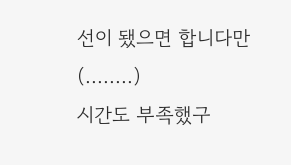선이 됐으면 합니다만(........)
시간도 부족했구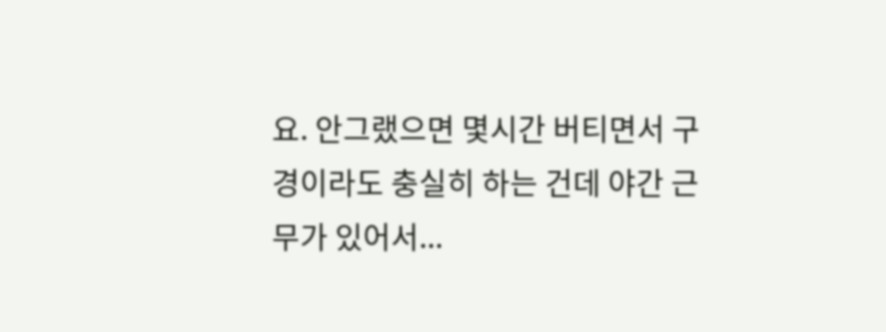요. 안그랬으면 몇시간 버티면서 구경이라도 충실히 하는 건데 야간 근무가 있어서...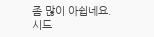좀 많이 아쉽네요.
시드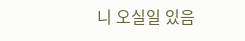니 오실일 있음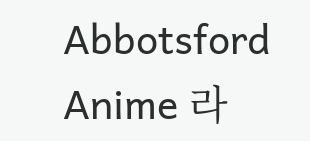Abbotsford Anime 라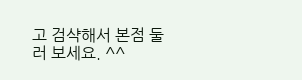고 검샥해서 본점 둘러 보세요. ^^